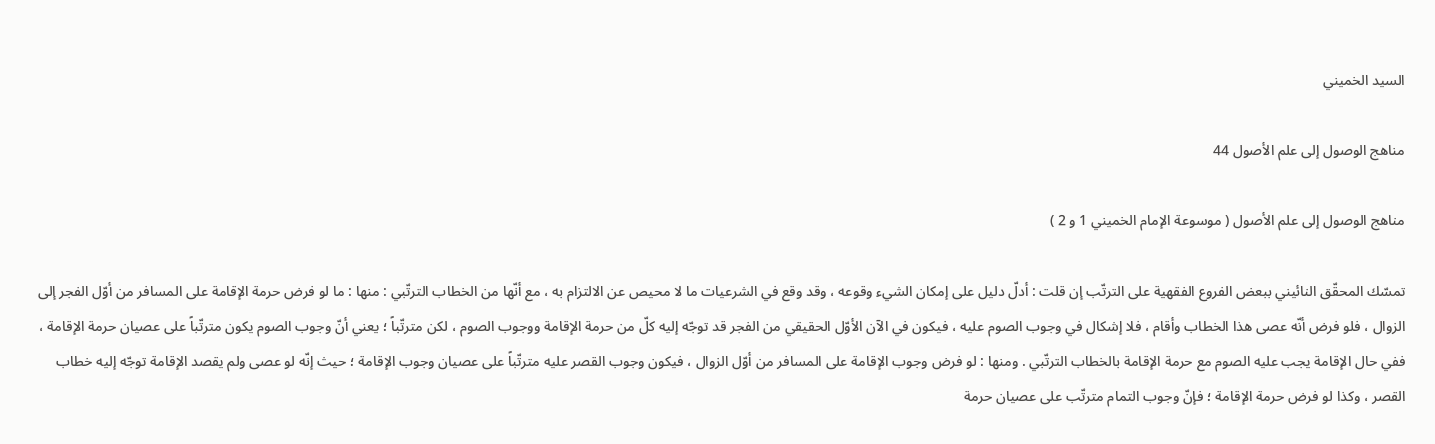السيد الخميني

مناهج الوصول إلى علم الأصول 44

مناهج الوصول إلى علم الأصول ( موسوعة الإمام الخميني 1 و 2 )

تمسّك المحقّق النائيني ببعض الفروع الفقهية على الترتّب إن قلت : أدلّ دليل على إمكان الشيء وقوعه ، وقد وقع في الشرعيات ما لا محيص عن الالتزام به ، مع أنّها من الخطاب الترتّبي : منها : ما لو فرض حرمة الإقامة على المسافر من أوّل الفجر إلى الزوال ، فلو فرض أنّه عصى هذا الخطاب وأقام ، فلا إشكال في وجوب الصوم عليه ، فيكون في الآن الأوّل الحقيقي من الفجر قد توجّه إليه كلّ من حرمة الإقامة ووجوب الصوم ، لكن مترتّباً ؛ يعني أنّ وجوب الصوم يكون مترتّباً على عصيان حرمة الإقامة ، ففي حال الإقامة يجب عليه الصوم مع حرمة الإقامة بالخطاب الترتّبي . ومنها : لو فرض وجوب الإقامة على المسافر من أوّل الزوال ، فيكون وجوب القصر عليه مترتّباً على عصيان وجوب الإقامة ؛ حيث إنّه لو عصى ولم يقصد الإقامة توجّه إليه خطاب القصر ، وكذا لو فرض حرمة الإقامة ؛ فإنّ وجوب التمام مترتّب على عصيان حرمة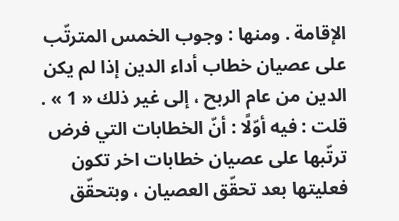الإقامة . ومنها : وجوب الخمس المترتّب على عصيان خطاب أداء الدين إذا لم يكن الدين من عام الربح ، إلى غير ذلك « 1 » . قلت : فيه أوّلًا : أنّ الخطابات التي فرض ترتّبها على عصيان خطابات اخر تكون فعليتها بعد تحقّق العصيان ، وبتحقّق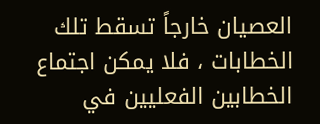العصيان خارجاً تسقط تلك الخطابات ، فلا يمكن اجتماع الخطابين الفعليين في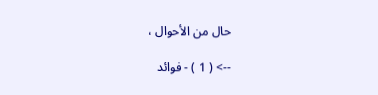حال من الأحوال ،

--> ( 1 ) - فوائد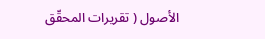الأصول ( تقريرات المحقّق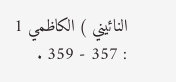النائيني ) الكاظمي 1 : 357 - 359 .